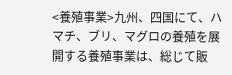<養殖事業>九州、四国にて、ハマチ、ブリ、マグロの養殖を展開する養殖事業は、総じて販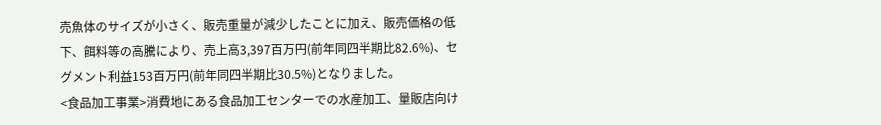売魚体のサイズが小さく、販売重量が減少したことに加え、販売価格の低下、餌料等の高騰により、売上高3,397百万円(前年同四半期比82.6%)、セグメント利益153百万円(前年同四半期比30.5%)となりました。
<食品加工事業>消費地にある食品加工センターでの水産加工、量販店向け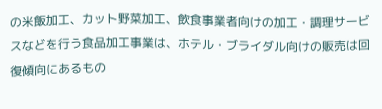の米飯加工、カット野菜加工、飲食事業者向けの加工・調理サービスなどを行う食品加工事業は、ホテル・ブライダル向けの販売は回復傾向にあるもの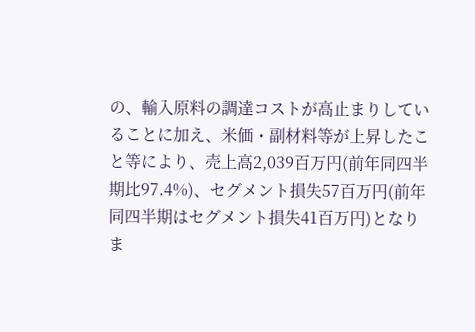の、輸入原料の調達コストが高止まりしていることに加え、米価・副材料等が上昇したこと等により、売上高2,039百万円(前年同四半期比97.4%)、セグメント損失57百万円(前年同四半期はセグメント損失41百万円)となりま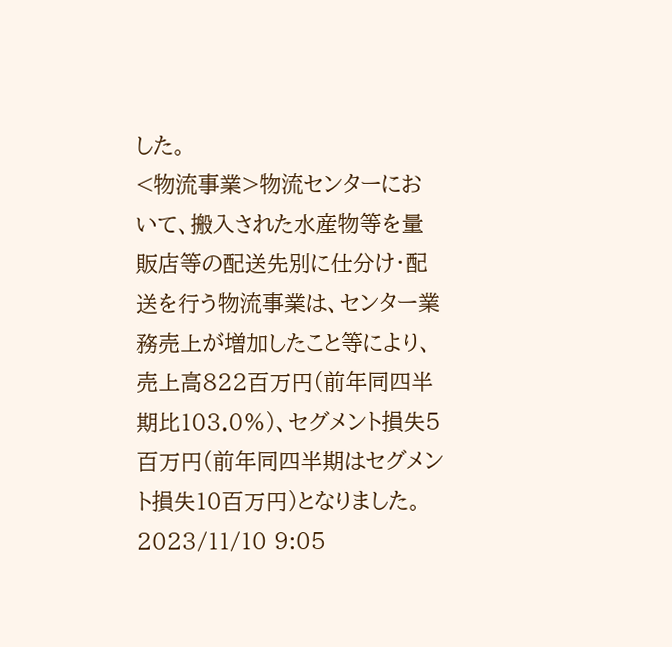した。
<物流事業>物流センターにおいて、搬入された水産物等を量販店等の配送先別に仕分け・配送を行う物流事業は、センター業務売上が増加したこと等により、売上高822百万円(前年同四半期比103.0%)、セグメント損失5百万円(前年同四半期はセグメント損失10百万円)となりました。
2023/11/10 9:05